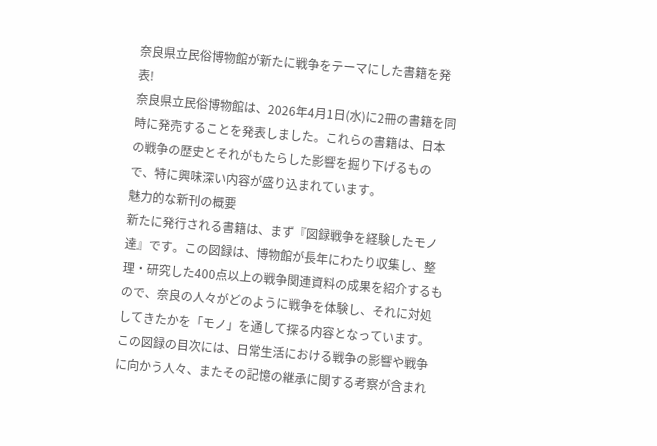奈良県立民俗博物館が新たに戦争をテーマにした書籍を発表!
奈良県立民俗博物館は、2026年4月1日(水)に2冊の書籍を同時に発売することを発表しました。これらの書籍は、日本の戦争の歴史とそれがもたらした影響を掘り下げるもので、特に興味深い内容が盛り込まれています。
魅力的な新刊の概要
新たに発行される書籍は、まず『図録戦争を経験したモノ達』です。この図録は、博物館が長年にわたり収集し、整理・研究した400点以上の戦争関連資料の成果を紹介するもので、奈良の人々がどのように戦争を体験し、それに対処してきたかを「モノ」を通して探る内容となっています。この図録の目次には、日常生活における戦争の影響や戦争に向かう人々、またその記憶の継承に関する考察が含まれ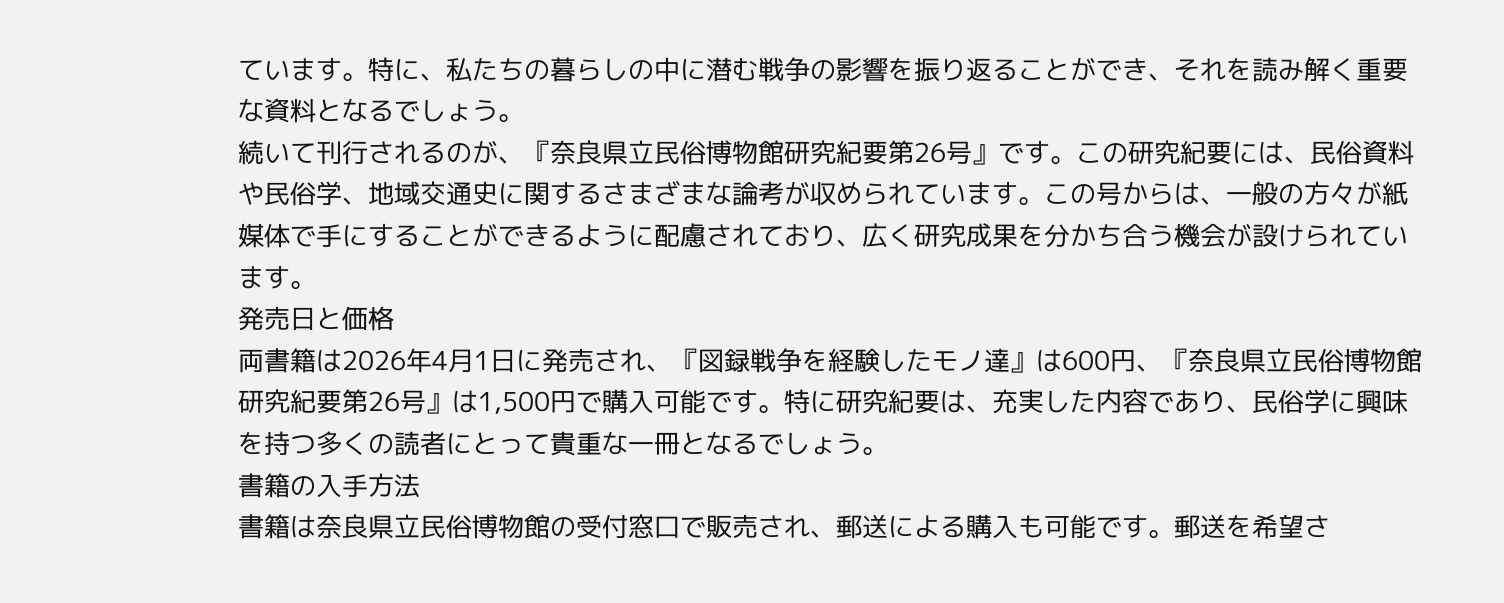ています。特に、私たちの暮らしの中に潜む戦争の影響を振り返ることができ、それを読み解く重要な資料となるでしょう。
続いて刊行されるのが、『奈良県立民俗博物館研究紀要第26号』です。この研究紀要には、民俗資料や民俗学、地域交通史に関するさまざまな論考が収められています。この号からは、一般の方々が紙媒体で手にすることができるように配慮されており、広く研究成果を分かち合う機会が設けられています。
発売日と価格
両書籍は2026年4月1日に発売され、『図録戦争を経験したモノ達』は600円、『奈良県立民俗博物館研究紀要第26号』は1,500円で購入可能です。特に研究紀要は、充実した内容であり、民俗学に興味を持つ多くの読者にとって貴重な一冊となるでしょう。
書籍の入手方法
書籍は奈良県立民俗博物館の受付窓口で販売され、郵送による購入も可能です。郵送を希望さ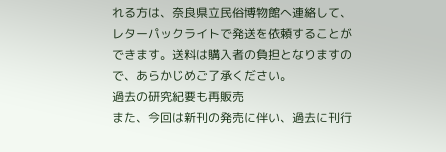れる方は、奈良県立民俗博物館へ連絡して、レターパックライトで発送を依頼することができます。送料は購入者の負担となりますので、あらかじめご了承ください。
過去の研究紀要も再販売
また、今回は新刊の発売に伴い、過去に刊行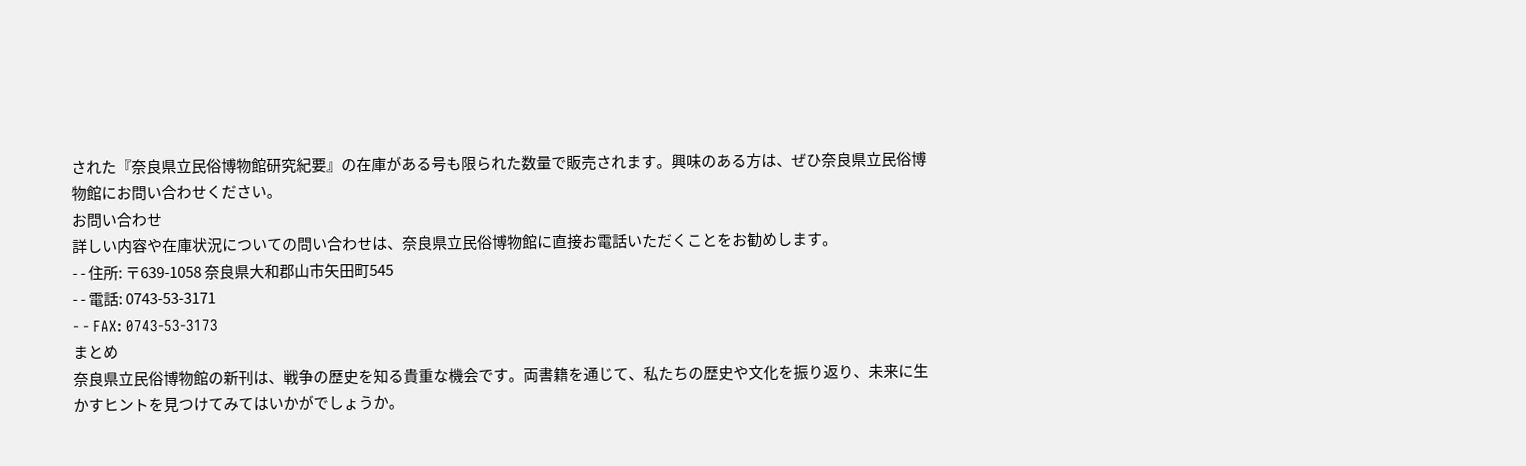された『奈良県立民俗博物館研究紀要』の在庫がある号も限られた数量で販売されます。興味のある方は、ぜひ奈良県立民俗博物館にお問い合わせください。
お問い合わせ
詳しい内容や在庫状況についての問い合わせは、奈良県立民俗博物館に直接お電話いただくことをお勧めします。
- - 住所: 〒639-1058 奈良県大和郡山市矢田町545
- - 電話: 0743-53-3171
- - FAX: 0743-53-3173
まとめ
奈良県立民俗博物館の新刊は、戦争の歴史を知る貴重な機会です。両書籍を通じて、私たちの歴史や文化を振り返り、未来に生かすヒントを見つけてみてはいかがでしょうか。